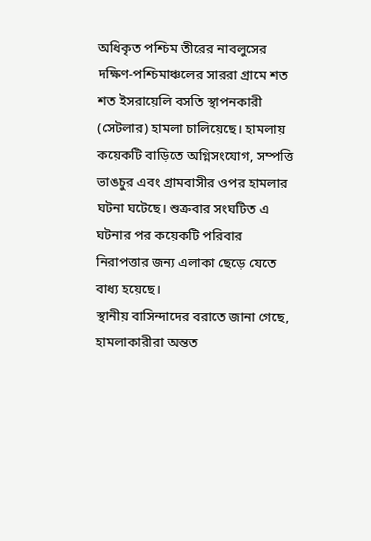অধিকৃত পশ্চিম তীরের নাবলুসের দক্ষিণ-পশ্চিমাঞ্চলের সাররা গ্রামে শত শত ইসরায়েলি বসতি স্থাপনকারী (সেটলার) হামলা চালিয়েছে। হামলায় কয়েকটি বাড়িতে অগ্নিসংযোগ, সম্পত্তি ভাঙচুর এবং গ্রামবাসীর ওপর হামলার ঘটনা ঘটেছে। শুক্রবার সংঘটিত এ ঘটনার পর কয়েকটি পরিবার নিরাপত্তার জন্য এলাকা ছেড়ে যেতে বাধ্য হয়েছে।
স্থানীয় বাসিন্দাদের বরাতে জানা গেছে, হামলাকারীরা অন্তত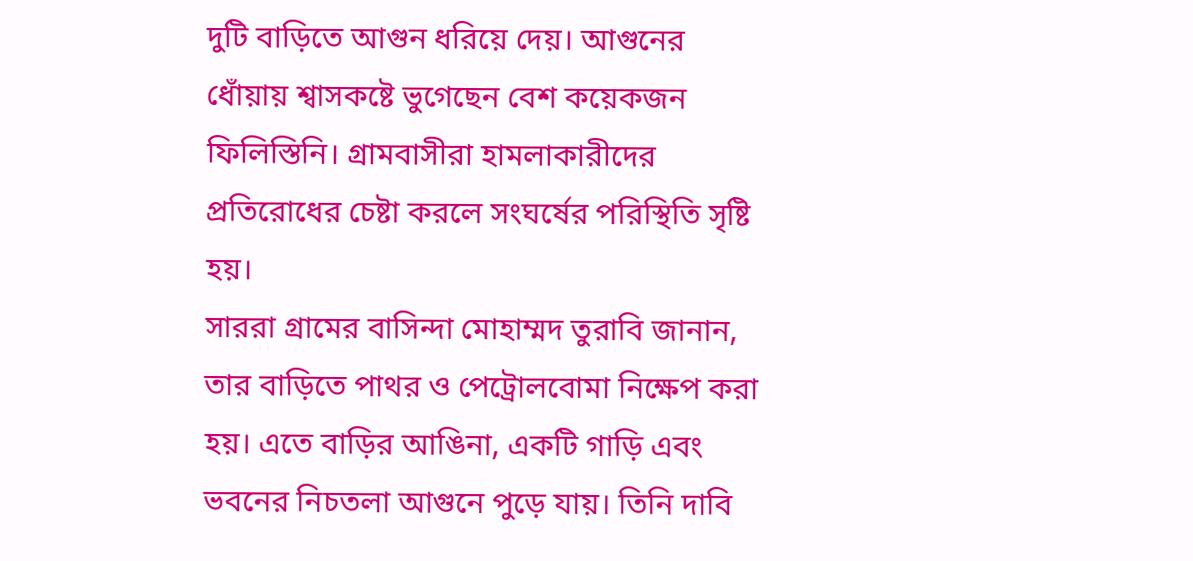দুটি বাড়িতে আগুন ধরিয়ে দেয়। আগুনের ধোঁয়ায় শ্বাসকষ্টে ভুগেছেন বেশ কয়েকজন ফিলিস্তিনি। গ্রামবাসীরা হামলাকারীদের প্রতিরোধের চেষ্টা করলে সংঘর্ষের পরিস্থিতি সৃষ্টি হয়।
সাররা গ্রামের বাসিন্দা মোহাম্মদ তুরাবি জানান, তার বাড়িতে পাথর ও পেট্রোলবোমা নিক্ষেপ করা হয়। এতে বাড়ির আঙিনা, একটি গাড়ি এবং ভবনের নিচতলা আগুনে পুড়ে যায়। তিনি দাবি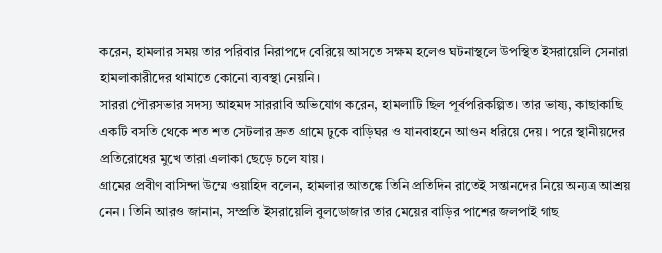করেন, হামলার সময় তার পরিবার নিরাপদে বেরিয়ে আসতে সক্ষম হলেও ঘটনাস্থলে উপস্থিত ইসরায়েলি সেনারা হামলাকারীদের থামাতে কোনো ব্যবস্থা নেয়নি।
সাররা পৌরসভার সদস্য আহমদ সাররাবি অভিযোগ করেন, হামলাটি ছিল পূর্বপরিকল্পিত। তার ভাষ্য, কাছাকাছি একটি বসতি থেকে শত শত সেটলার দ্রুত গ্রামে ঢুকে বাড়িঘর ও যানবাহনে আগুন ধরিয়ে দেয়। পরে স্থানীয়দের প্রতিরোধের মুখে তারা এলাকা ছেড়ে চলে যায়।
গ্রামের প্রবীণ বাসিন্দা উম্মে ওয়াহিদ বলেন, হামলার আতঙ্কে তিনি প্রতিদিন রাতেই সন্তানদের নিয়ে অন্যত্র আশ্রয় নেন। তিনি আরও জানান, সম্প্রতি ইসরায়েলি বুলডোজার তার মেয়ের বাড়ির পাশের জলপাই গাছ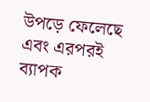উপড়ে ফেলেছে এবং এরপরই ব্যাপক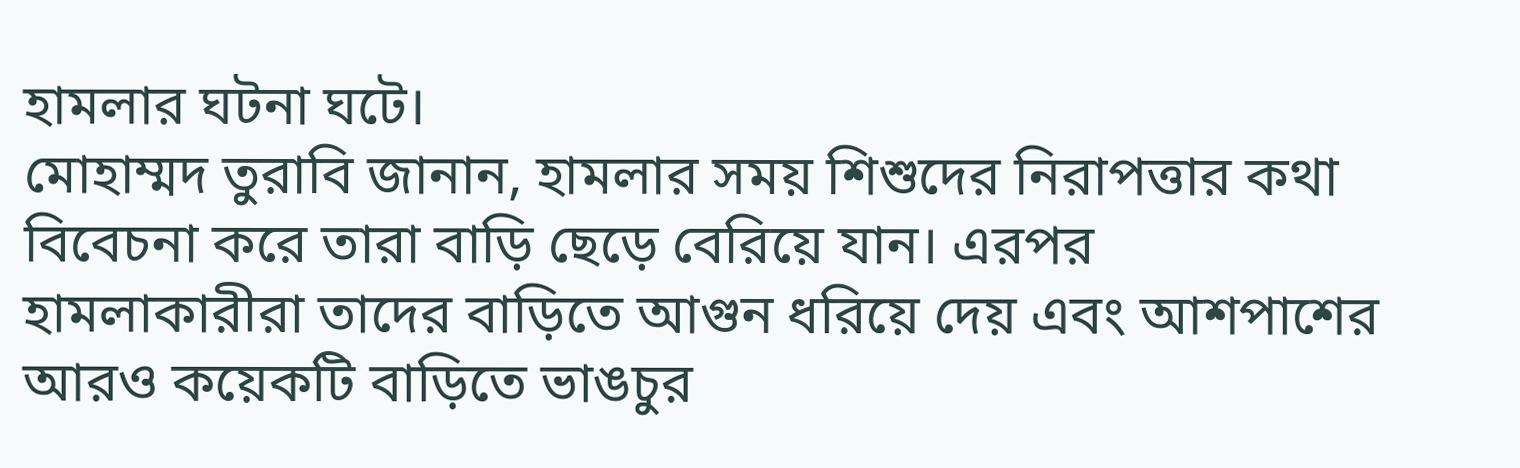হামলার ঘটনা ঘটে।
মোহাম্মদ তুরাবি জানান, হামলার সময় শিশুদের নিরাপত্তার কথা বিবেচনা করে তারা বাড়ি ছেড়ে বেরিয়ে যান। এরপর হামলাকারীরা তাদের বাড়িতে আগুন ধরিয়ে দেয় এবং আশপাশের আরও কয়েকটি বাড়িতে ভাঙচুর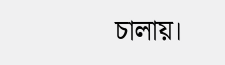চালায়।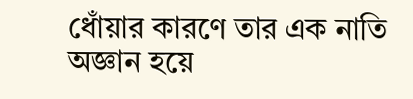ধোঁয়ার কারণে তার এক নাতি অজ্ঞান হয়ে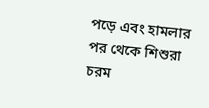পড়ে এবং হামলার পর থেকে শিশুরা চরম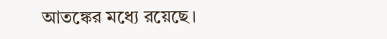আতঙ্কের মধ্যে রয়েছে।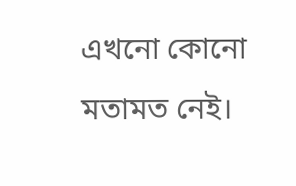এখনো কোনো মতামত নেই।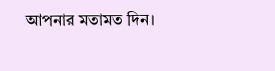আপনার মতামত দিন।